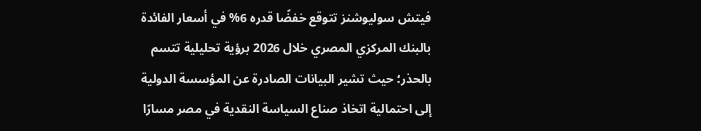فيتش سوليوشنز تتوقع خفضًا قدره 6% في أسعار الفائدة بالبنك المركزي المصري خلال 2026 برؤية تحليلية تتسم بالحذر؛ حيث تشير البيانات الصادرة عن المؤسسة الدولية إلى احتمالية اتخاذ صناع السياسة النقدية في مصر مسارًا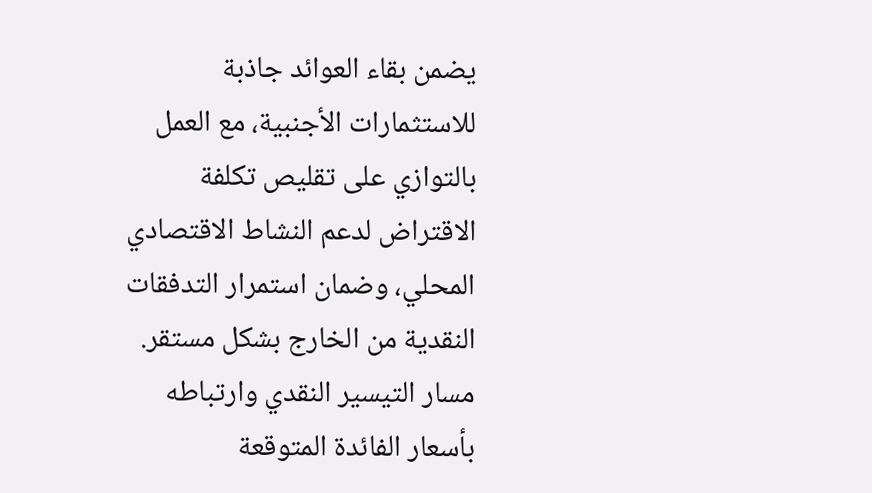يضمن بقاء العوائد جاذبة للاستثمارات الأجنبية، مع العمل بالتوازي على تقليص تكلفة الاقتراض لدعم النشاط الاقتصادي المحلي، وضمان استمرار التدفقات النقدية من الخارج بشكل مستقر.
مسار التيسير النقدي وارتباطه بأسعار الفائدة المتوقعة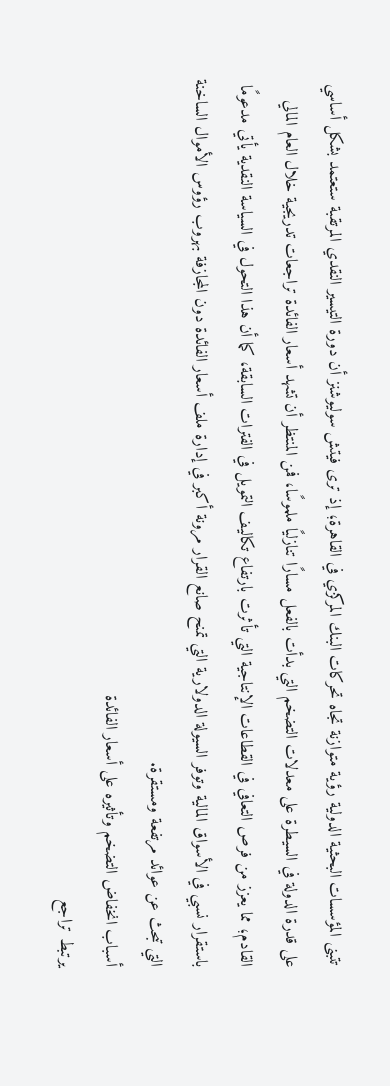تتبنى المؤسسات البحثية الدولية رؤية متوازنة تجاه تحركات البنك المركزي في القاهرة؛ إذ ترى فيتش سوليوشنز أن دورة التيسير النقدي المرتقبة ستعتمد بشكل أساسي على قدرة الدولة في السيطرة على معدلات التضخم التي بدأت بالفعل مسارًا تنازليًا ملموسًا، فمن المنتظر أن تشهد أسعار الفائدة تراجعات تدريجية خلال العام المالي القادم؛ مما يعزز من فرص التعافي في القطاعات الإنتاجية التي تأثرت بارتفاع تكاليف التمويل في الفترات السابقة، كما أن هذا التحول في السياسة النقدية يأتي مدعومًا باستقرار نسبي في الأسواق المالية وتوفر السيولة الدولارية التي تمنح صانع القرار مرونة أكبر في إدارة ملف أسعار الفائدة دون المجازفة بهروب رؤوس الأموال الساخنة التي تبحث عن عوائد مرتفعة ومستقرة.
أسباب انخفاض التضخم وتأثيره على أسعار الفائدة
يرتبط تراجع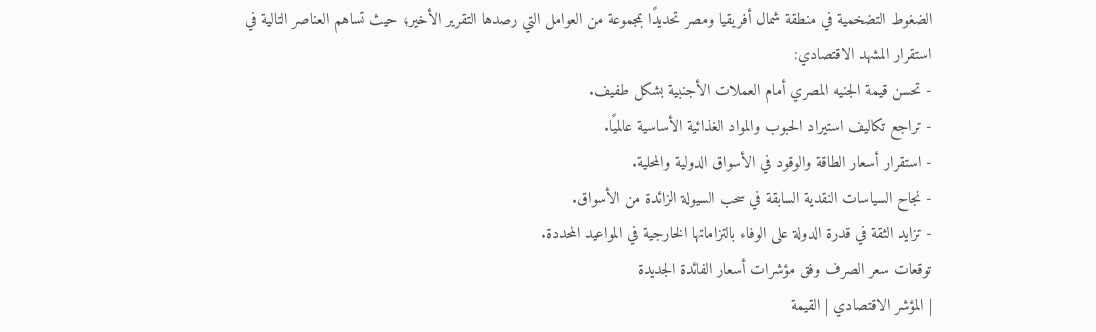الضغوط التضخمية في منطقة شمال أفريقيا ومصر تحديدًا بمجموعة من العوامل التي رصدها التقرير الأخير؛ حيث تساهم العناصر التالية في استقرار المشهد الاقتصادي:
- تحسن قيمة الجنيه المصري أمام العملات الأجنبية بشكل طفيف.
- تراجع تكاليف استيراد الحبوب والمواد الغذائية الأساسية عالميًا.
- استقرار أسعار الطاقة والوقود في الأسواق الدولية والمحلية.
- نجاح السياسات النقدية السابقة في سحب السيولة الزائدة من الأسواق.
- تزايد الثقة في قدرة الدولة على الوفاء بالتزاماتها الخارجية في المواعيد المحددة.
توقعات سعر الصرف وفق مؤشرات أسعار الفائدة الجديدة
| المؤشر الاقتصادي | القيمة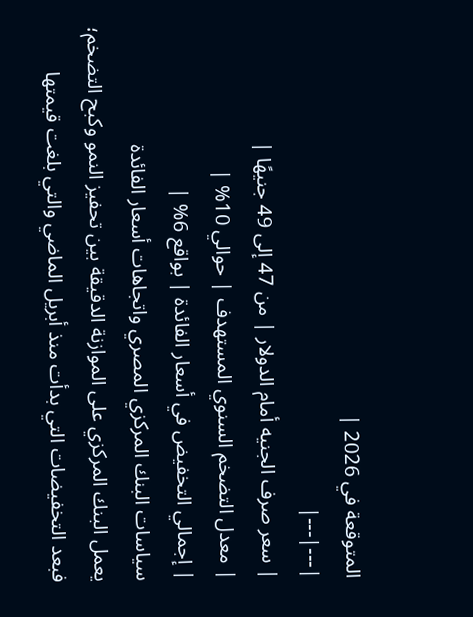المتوقعة في 2026 |
|---|---|
| سعر صرف الجنيه أمام الدولار | من 47 إلى 49 جنيهًا |
| معدل التضخم السنوي المستهدف | حوالي 10% |
| إجمالي التخفيض في أسعار الفائدة | بواقع 6% |
سياسات البنك المركزي المصري واتجاهات أسعار الفائدة
يعمل البنك المركزي على الموازنة الدقيقة بين تحفيز النمو وكبح التضخم؛ فبعد التخفيضات التي بدأت منذ أبريل الماضي والتي بلغت قيمتها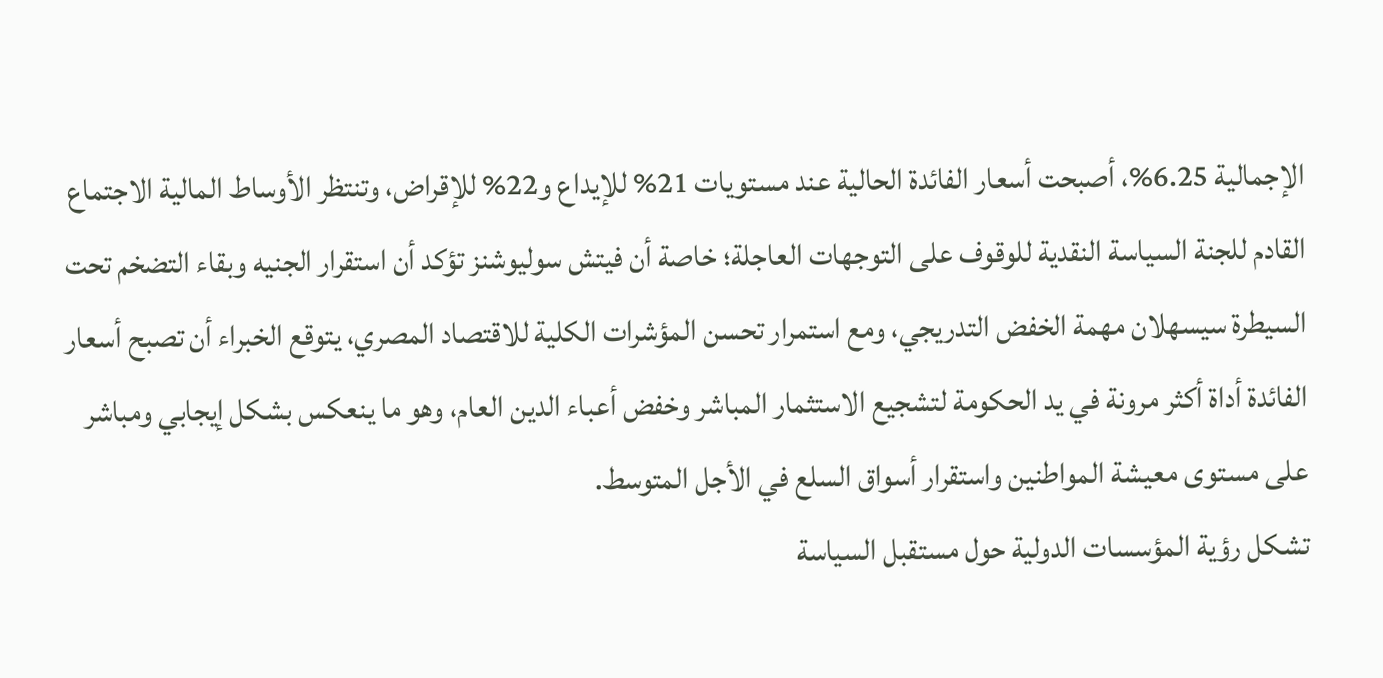الإجمالية 6.25%، أصبحت أسعار الفائدة الحالية عند مستويات 21% للإيداع و22% للإقراض، وتنتظر الأوساط المالية الاجتماع القادم للجنة السياسة النقدية للوقوف على التوجهات العاجلة؛ خاصة أن فيتش سوليوشنز تؤكد أن استقرار الجنيه وبقاء التضخم تحت السيطرة سيسهلان مهمة الخفض التدريجي، ومع استمرار تحسن المؤشرات الكلية للاقتصاد المصري، يتوقع الخبراء أن تصبح أسعار الفائدة أداة أكثر مرونة في يد الحكومة لتشجيع الاستثمار المباشر وخفض أعباء الدين العام، وهو ما ينعكس بشكل إيجابي ومباشر على مستوى معيشة المواطنين واستقرار أسواق السلع في الأجل المتوسط.
تشكل رؤية المؤسسات الدولية حول مستقبل السياسة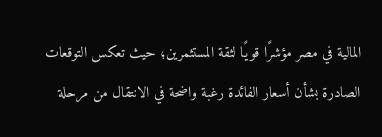المالية في مصر مؤشرًا قويًا لثقة المستثمرين؛ حيث تعكس التوقعات الصادرة بشأن أسعار الفائدة رغبة واضحة في الانتقال من مرحلة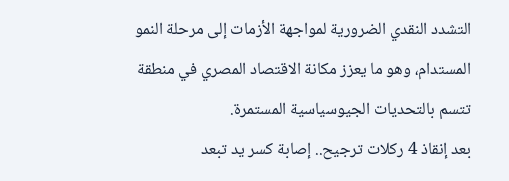التشدد النقدي الضرورية لمواجهة الأزمات إلى مرحلة النمو المستدام، وهو ما يعزز مكانة الاقتصاد المصري في منطقة تتسم بالتحديات الجيوسياسية المستمرة.
بعد إنقاذ 4 ركلات ترجيح.. إصابة كسر يد تبعد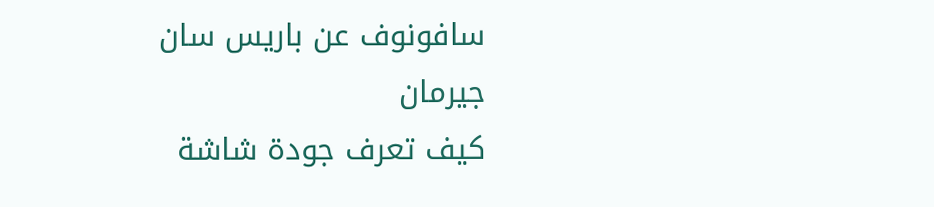سافونوف عن باريس سان جيرمان
كيف تعرف جودة شاشة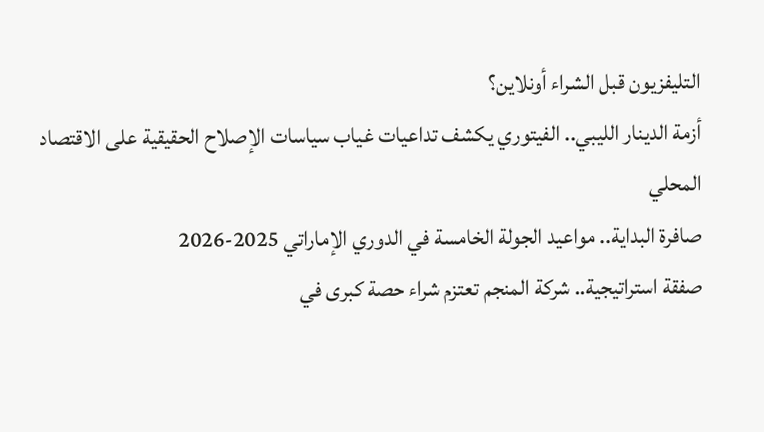التليفزيون قبل الشراء أونلاين؟
أزمة الدينار الليبي.. الفيتوري يكشف تداعيات غياب سياسات الإصلاح الحقيقية على الاقتصاد المحلي
صافرة البداية.. مواعيد الجولة الخامسة في الدوري الإماراتي 2025-2026
صفقة استراتيجية.. شركة المنجم تعتزم شراء حصة كبرى في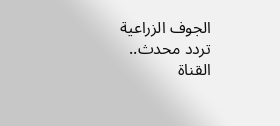الجوف الزراعية
تردد محدث.. القناة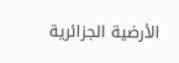الأرضية الجزائرية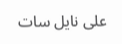على نايل سات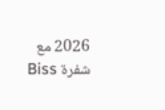2026 مع شفرة Biss